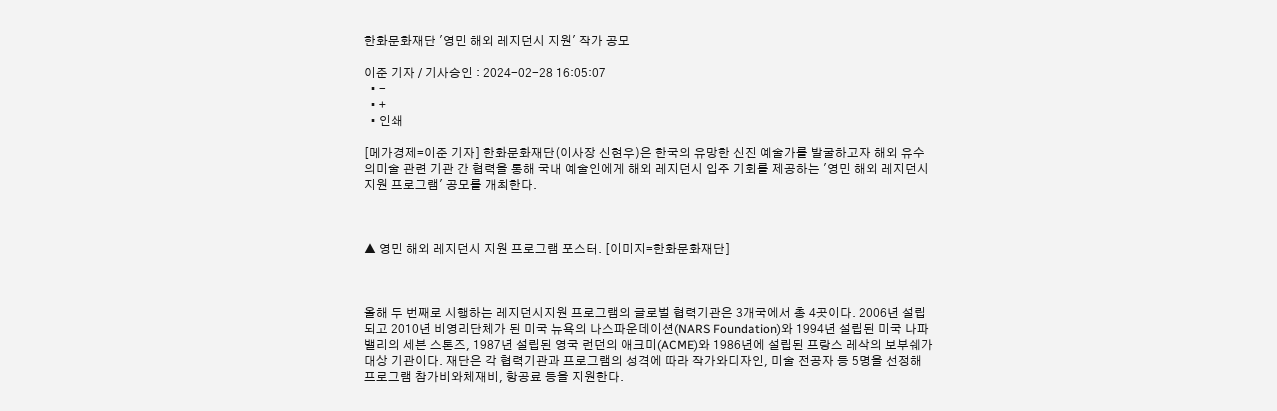한화문화재단 '영민 해외 레지던시 지원' 작가 공모

이준 기자 / 기사승인 : 2024-02-28 16:05:07
  • -
  • +
  • 인쇄

[메가경제=이준 기자] 한화문화재단(이사장 신현우)은 한국의 유망한 신진 예술가를 발굴하고자 해외 유수의미술 관련 기관 간 협력을 통해 국내 예술인에게 해외 레지던시 입주 기회를 제공하는 '영민 해외 레지던시 지원 프로그램' 공모를 개최한다.



▲ 영민 해외 레지던시 지원 프로그램 포스터. [이미지=한화문화재단]



올해 두 번째로 시행하는 레지던시지원 프로그램의 글로벌 협력기관은 3개국에서 총 4곳이다. 2006년 설립되고 2010년 비영리단체가 된 미국 뉴욕의 나스파운데이션(NARS Foundation)와 1994년 설립된 미국 나파밸리의 세븐 스톤즈, 1987년 설립된 영국 런던의 애크미(ACME)와 1986년에 설립된 프랑스 레삭의 보부쉐가 대상 기관이다. 재단은 각 협력기관과 프로그램의 성격에 따라 작가와디자인, 미술 전공자 등 5명을 선정해 프로그램 참가비와체재비, 항공료 등을 지원한다.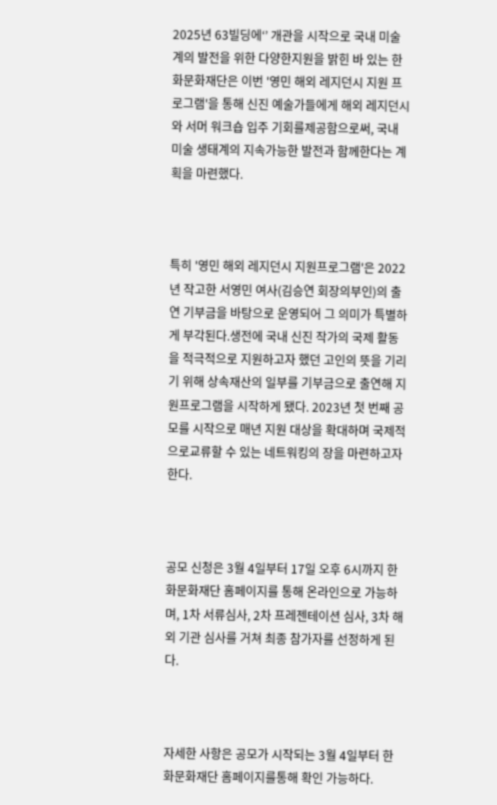2025년 63빌딩에‘’ 개관을 시작으로 국내 미술계의 발전을 위한 다양한지원을 밝힌 바 있는 한화문화재단은 이번 '영민 해외 레지던시 지원 프로그램'을 통해 신진 예술가들에게 해외 레지던시와 서머 워크숍 입주 기회를제공함으로써, 국내 미술 생태계의 지속가능한 발전과 함께한다는 계획을 마련했다.



특히 '영민 해외 레지던시 지원프로그램'은 2022년 작고한 서영민 여사(김승연 회장의부인)의 출연 기부금을 바탕으로 운영되어 그 의미가 특별하게 부각된다.생전에 국내 신진 작가의 국제 활동을 적극적으로 지원하고자 했던 고인의 뜻을 기리기 위해 상속재산의 일부를 기부금으로 출연해 지원프로그램을 시작하게 됐다. 2023년 첫 번째 공모를 시작으로 매년 지원 대상을 확대하며 국제적으로교류할 수 있는 네트워킹의 장을 마련하고자 한다.



공모 신청은 3월 4일부터 17일 오후 6시까지 한화문화재단 홈페이지를 통해 온라인으로 가능하며, 1차 서류심사, 2차 프레젠테이션 심사, 3차 해외 기관 심사를 거쳐 최종 참가자를 선정하게 된다.



자세한 사항은 공모가 시작되는 3월 4일부터 한화문화재단 홈페이지를통해 확인 가능하다.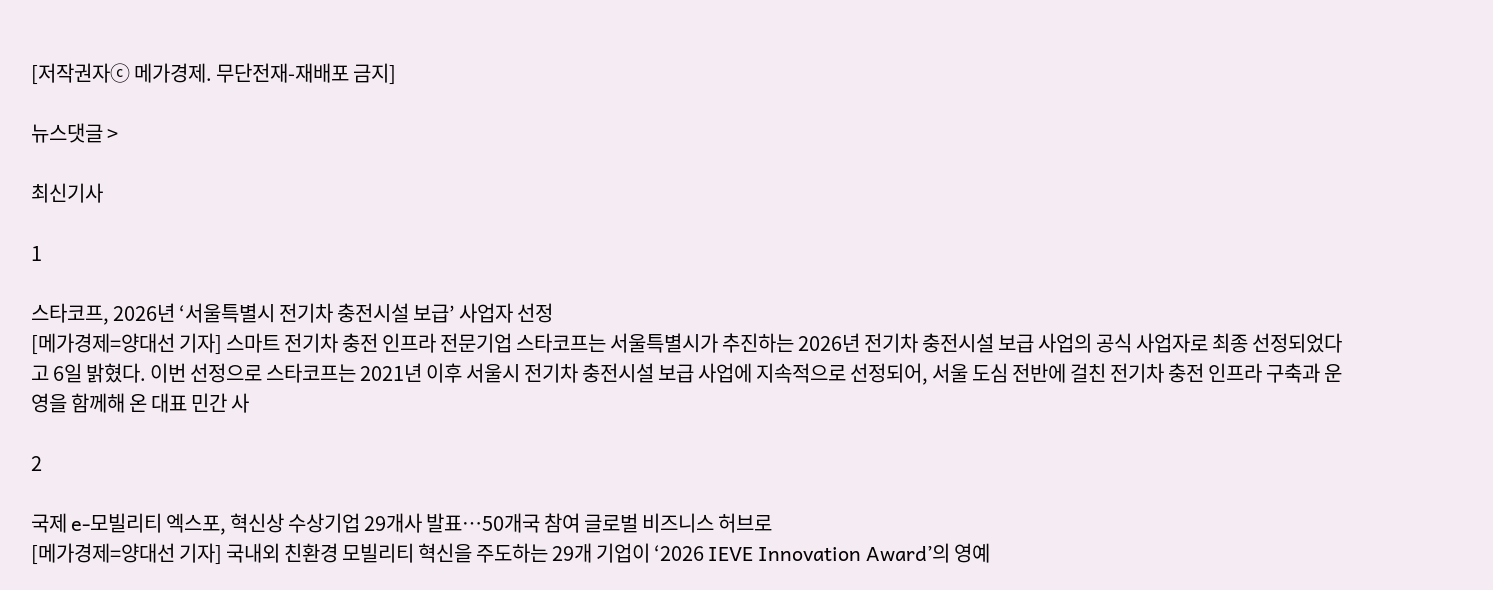[저작권자ⓒ 메가경제. 무단전재-재배포 금지]

뉴스댓글 >

최신기사

1

스타코프, 2026년 ‘서울특별시 전기차 충전시설 보급’ 사업자 선정
[메가경제=양대선 기자] 스마트 전기차 충전 인프라 전문기업 스타코프는 서울특별시가 추진하는 2026년 전기차 충전시설 보급 사업의 공식 사업자로 최종 선정되었다고 6일 밝혔다. 이번 선정으로 스타코프는 2021년 이후 서울시 전기차 충전시설 보급 사업에 지속적으로 선정되어, 서울 도심 전반에 걸친 전기차 충전 인프라 구축과 운영을 함께해 온 대표 민간 사

2

국제 e-모빌리티 엑스포, 혁신상 수상기업 29개사 발표…50개국 참여 글로벌 비즈니스 허브로
[메가경제=양대선 기자] 국내외 친환경 모빌리티 혁신을 주도하는 29개 기업이 ‘2026 IEVE Innovation Award’의 영예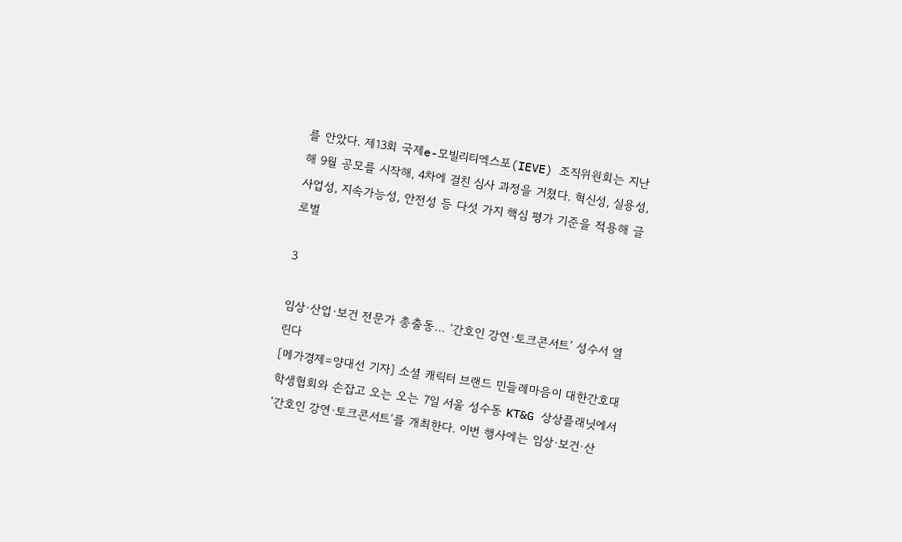를 안았다. 제13회 국제e-모빌리티엑스포(IEVE) 조직위원회는 지난해 9월 공모를 시작해, 4차에 걸친 심사 과정을 거쳤다. 혁신성, 실용성, 사업성, 지속가능성, 안전성 등 다섯 가지 핵심 평가 기준을 적용해 글로벌

3

임상·산업·보건 전문가 총출동… ‘간호인 강연·토크콘서트’ 성수서 열린다
[메가경제=양대선 기자] 소셜 캐릭터 브랜드 민들레마음이 대한간호대학생협회와 손잡고 오는 오는 7일 서울 성수동 KT&G 상상플래닛에서 ‘간호인 강연·토크콘서트‘를 개최한다. 이번 행사에는 임상·보건·산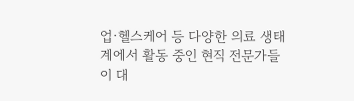업·헬스케어 등 다양한 의료 생태계에서 활동 중인 현직 전문가들이 대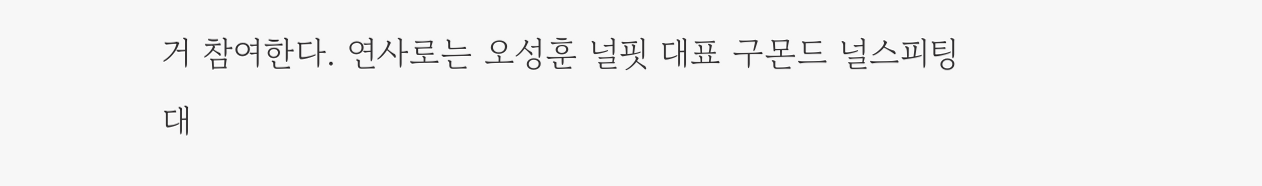거 참여한다. 연사로는 오성훈 널핏 대표 구몬드 널스피팅 대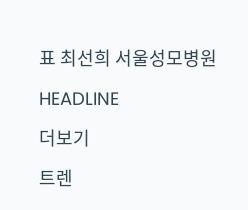표 최선희 서울성모병원

HEADLINE

더보기

트렌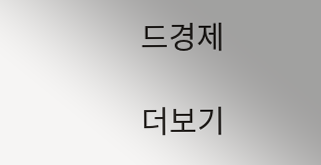드경제

더보기